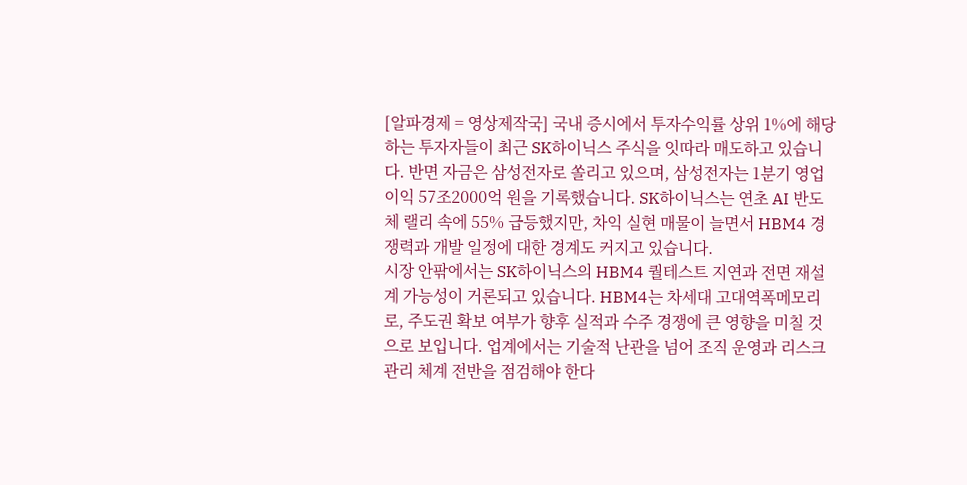[알파경제 = 영상제작국] 국내 증시에서 투자수익률 상위 1%에 해당하는 투자자들이 최근 SK하이닉스 주식을 잇따라 매도하고 있습니다. 반면 자금은 삼성전자로 쏠리고 있으며, 삼성전자는 1분기 영업이익 57조2000억 원을 기록했습니다. SK하이닉스는 연초 AI 반도체 랠리 속에 55% 급등했지만, 차익 실현 매물이 늘면서 HBM4 경쟁력과 개발 일정에 대한 경계도 커지고 있습니다.
시장 안팎에서는 SK하이닉스의 HBM4 퀄테스트 지연과 전면 재설계 가능성이 거론되고 있습니다. HBM4는 차세대 고대역폭메모리로, 주도권 확보 여부가 향후 실적과 수주 경쟁에 큰 영향을 미칠 것으로 보입니다. 업계에서는 기술적 난관을 넘어 조직 운영과 리스크 관리 체계 전반을 점검해야 한다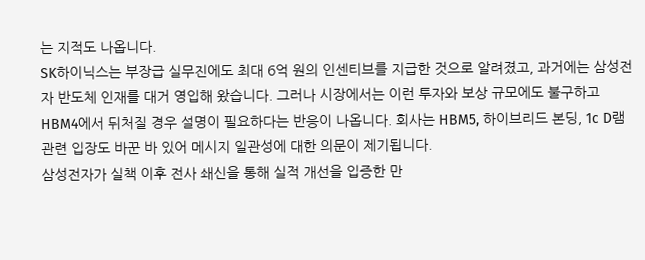는 지적도 나옵니다.
SK하이닉스는 부장급 실무진에도 최대 6억 원의 인센티브를 지급한 것으로 알려졌고, 과거에는 삼성전자 반도체 인재를 대거 영입해 왔습니다. 그러나 시장에서는 이런 투자와 보상 규모에도 불구하고 HBM4에서 뒤처질 경우 설명이 필요하다는 반응이 나옵니다. 회사는 HBM5, 하이브리드 본딩, 1c D램 관련 입장도 바꾼 바 있어 메시지 일관성에 대한 의문이 제기됩니다.
삼성전자가 실책 이후 전사 쇄신을 통해 실적 개선을 입증한 만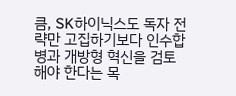큼, SK하이닉스도 독자 전략만 고집하기보다 인수합병과 개방형 혁신을 검토해야 한다는 목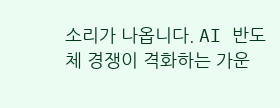소리가 나옵니다. AI 반도체 경쟁이 격화하는 가운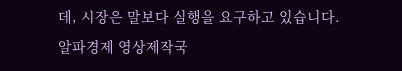데, 시장은 말보다 실행을 요구하고 있습니다.
알파경제 영상제작국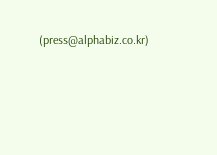(press@alphabiz.co.kr)